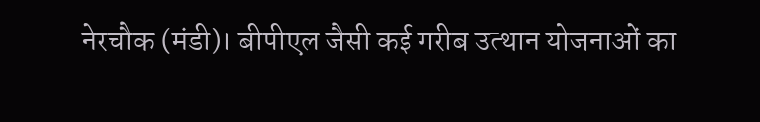नेरचौक (मंडी)। बीपीएल जैसी कई गरीब उत्थान योजनाओं का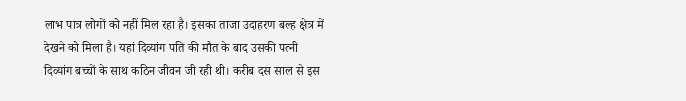लाभ पात्र लोगों को नहीं मिल रहा है। इसका ताजा उदाहरण बल्ह क्षेत्र में देखने को मिला है। यहां दिव्यांग पति की मौत के बाद उसकी पत्नी दिव्यांग बच्चों के साथ कठिन जीवन जी रही थी। करीब दस साल से इस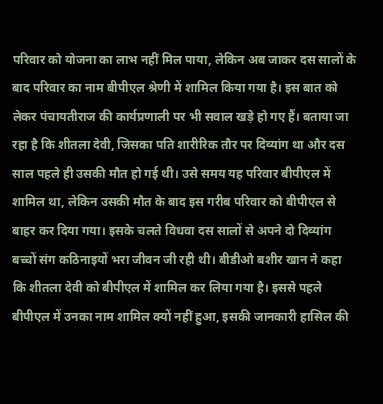परिवार को योजना का लाभ नहीं मिल पाया, लेकिन अब जाकर दस सालों के बाद परिवार का नाम बीपीएल श्रेणी में शामिल किया गया है। इस बात को लेकर पंचायतीराज की कार्यप्रणाली पर भी सवाल खड़े हो गए हैं। बताया जा रहा है कि शीतला देवी, जिसका पति शारीरिक तौर पर दिव्यांग था और दस साल पहले ही उसकी मौत हो गई थी। उसे समय यह परिवार बीपीएल में शामिल था, लेकिन उसकी मौत के बाद इस गरीब परिवार को बीपीएल से बाहर कर दिया गया। इसके चलते विधवा दस सालों से अपने दो दिव्यांग बच्चों संग कठिनाइयों भरा जीवन जी रही थी। बीडीओ बशीर खान ने कहा कि शीतला देवी को बीपीएल में शामिल कर लिया गया है। इससे पहले बीपीएल में उनका नाम शामिल क्यों नहीं हुआ, इसकी जानकारी हासिल की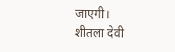जाएगी।
शीतला देवी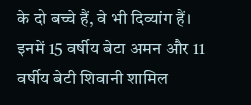के दो बच्चे हैं, वे भी दिव्यांग हैं। इनमें 15 वर्षीय बेटा अमन और 11 वर्षीय बेटी शिवानी शामिल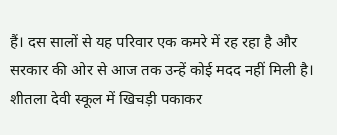हैं। दस सालों से यह परिवार एक कमरे में रह रहा है और सरकार की ओर से आज तक उन्हें कोई मदद नहीं मिली है। शीतला देवी स्कूल में खिचड़ी पकाकर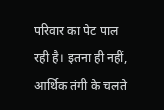परिवार का पेट पाल रही है। इतना ही नहीं, आर्थिक तंगी के चलते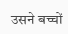उसने बच्चों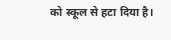को स्कूल से हटा दिया है।